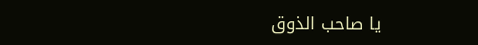يا صاحب الذوق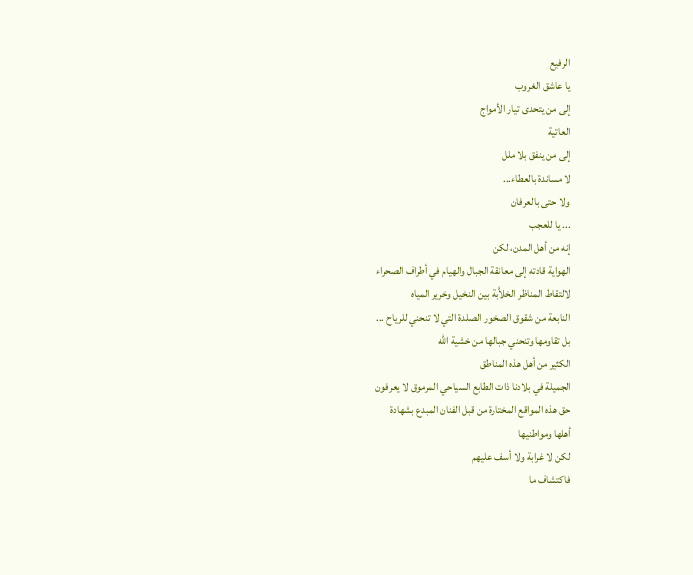الرفيع
يا عاشق الغروب
إلى من يتحدى تيار الأمواج
العاتية
إلى من ينفق بلا ملل
لا مساندة بالعطاء...
ولا حتى بالعرفان
... يا للعجب
إنه من أهل المدن، لكن
الهواية قادته إلى معانقة الجبال والهيام في أطراف الصحراء
لالتقاط المناظر الخلاَّبة بين النخيل وخرير المياه
النابعة من شقوق الصخور الصلدة التي لا تنحني للرياح ...
بل تقاومها وتنحني جبالها من خشية الله
الكثير من أهل هذه المناطق
الجميلة في بلادنا ذات الطابع السياحي المرموق لا يعرفون
حق هذه المواقع المختارة من قبل الفنان المبدع بشهادة
أهلها ومواطنيها
لكن لا غرابة ولا أسف عليهم
فاكتشاف ما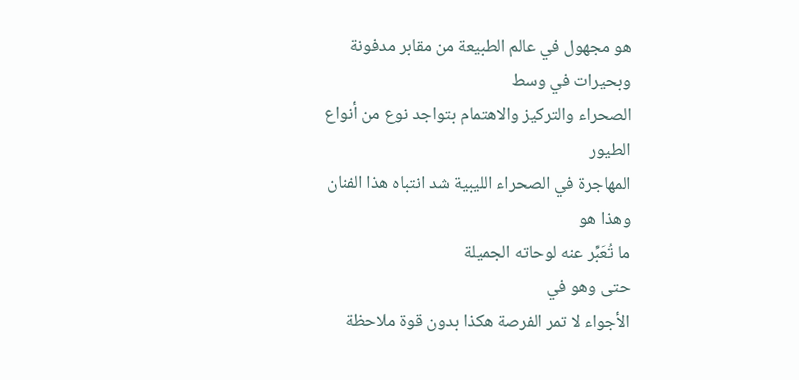هو مجهول في عالم الطبيعة من مقابر مدفونة وبحيرات في وسط
الصحراء والتركيز والاهتمام بتواجد نوع من أنواع الطيور
المهاجرة في الصحراء الليبية شد انتباه هذا الفنان
وهذا هو
ما تُعَبِّر عنه لوحاته الجميلة
حتى وهو في
الأجواء لا تمر الفرصة هكذا بدون قوة ملاحظة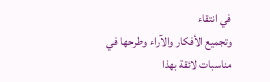في انتقاء
وتجميع الأفكار والآراء وطرحها في مناسبات لائقة بهذا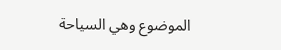الموضوع وهي السياحة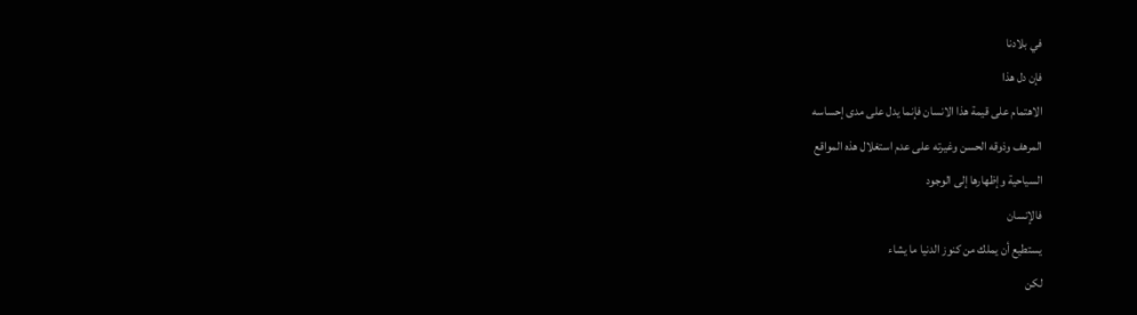في بلادنا
فإن دل هذا
الاهتمام على قيمة هذا الانسان فإنما يدل على مدى إحساسه
المرهف وذوقه الحسن وغيرته على عدم استغلال هذه المواقع
السياحية وإظهارها إلى الوجود
فالإنسان
يستطيع أن يملك من كنوز الدنيا ما يشاء
لكن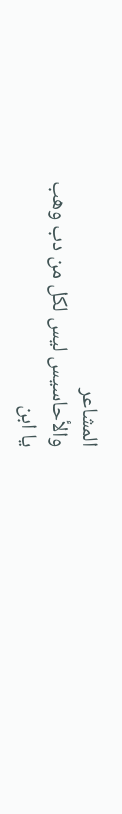المشاعر
والأحاسيس ليس لكل من دب وهب
يا ابن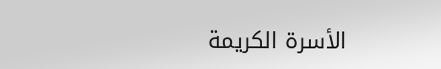الأسرة الكريمة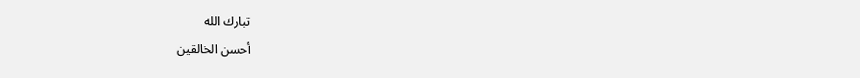تبارك الله
أحسن الخالقين